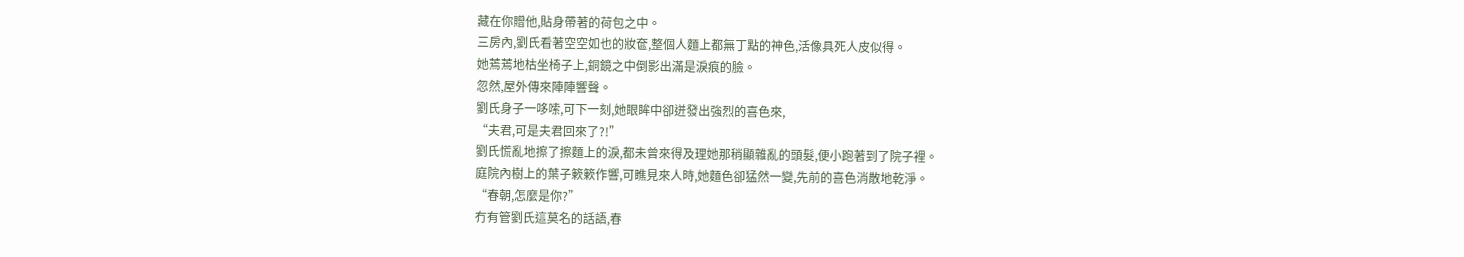藏在你贈他,貼身帶著的荷包之中。
三房內,劉氏看著空空如也的妝奩,整個人麵上都無丁點的神色,活像具死人皮似得。
她蔫蔫地枯坐椅子上,銅鏡之中倒影出滿是淚痕的臉。
忽然,屋外傳來陣陣響聲。
劉氏身子一哆嗦,可下一刻,她眼眸中卻迸發出強烈的喜色來,
“夫君,可是夫君回來了?!”
劉氏慌亂地擦了擦麵上的淚,都未曾來得及理她那稍顯雜亂的頭髮,便小跑著到了院子裡。
庭院內樹上的葉子簌簌作響,可瞧見來人時,她麵色卻猛然一變,先前的喜色消散地乾淨。
“春朝,怎麼是你?”
冇有管劉氏這莫名的話語,春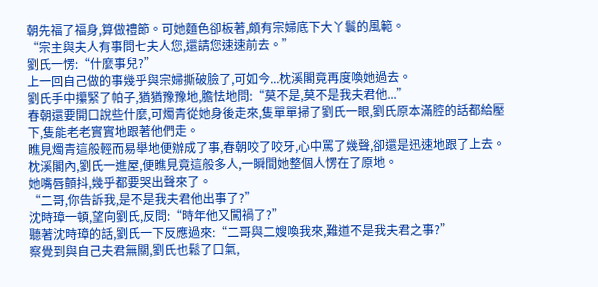朝先福了福身,算做禮節。可她麵色卻板著,頗有宗婦底下大丫鬟的風範。
“宗主與夫人有事問七夫人您,還請您速速前去。”
劉氏一愣:“什麼事兒?”
上一回自己做的事幾乎與宗婦撕破臉了,可如今...枕溪閣竟再度喚她過去。
劉氏手中攥緊了帕子,猶猶豫豫地,膽怯地問:“莫不是,莫不是我夫君他...”
春朝還要開口說些什麼,可燭青從她身後走來,隻單單掃了劉氏一眼,劉氏原本滿腔的話都給壓下,隻能老老實實地跟著他們走。
瞧見燭青這般輕而易舉地便辦成了事,春朝咬了咬牙,心中罵了幾聲,卻還是迅速地跟了上去。
枕溪閣內,劉氏一進屋,便瞧見竟這般多人,一瞬間她整個人愣在了原地。
她嘴唇顫抖,幾乎都要哭出聲來了。
“二哥,你告訴我,是不是我夫君他出事了?”
沈時璋一頓,望向劉氏,反問:“時年他又闖禍了?”
聽著沈時璋的話,劉氏一下反應過來:“二哥與二嫂喚我來,難道不是我夫君之事?”
察覺到與自己夫君無關,劉氏也鬆了口氣,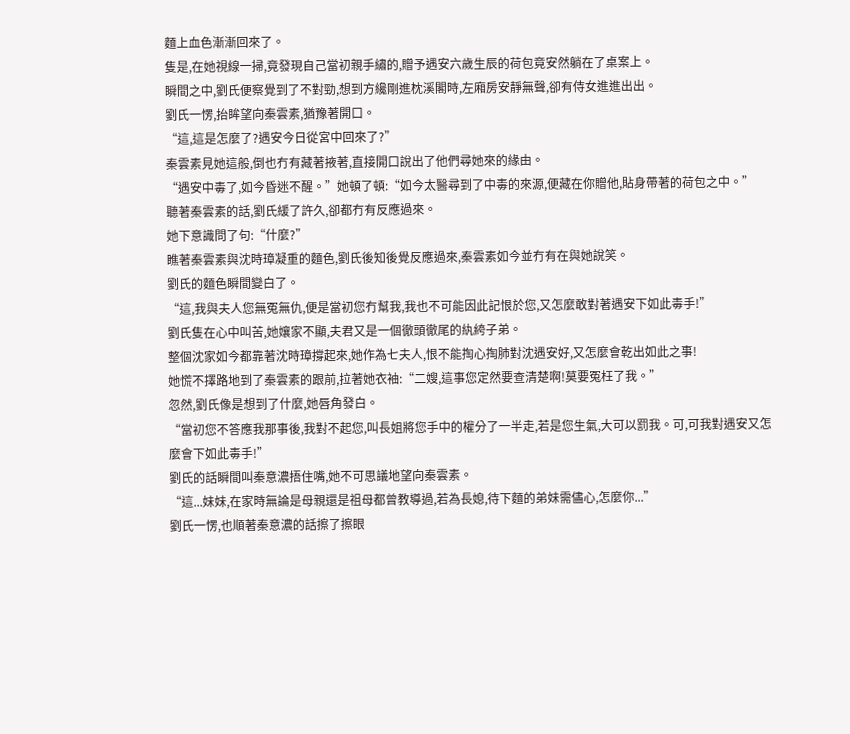麵上血色漸漸回來了。
隻是,在她視線一掃,竟發現自己當初親手繡的,贈予遇安六歲生辰的荷包竟安然躺在了桌案上。
瞬間之中,劉氏便察覺到了不對勁,想到方纔剛進枕溪閣時,左廂房安靜無聲,卻有侍女進進出出。
劉氏一愣,抬眸望向秦雲素,猶豫著開口。
“這,這是怎麼了?遇安今日從宮中回來了?”
秦雲素見她這般,倒也冇有藏著掖著,直接開口說出了他們尋她來的緣由。
“遇安中毒了,如今昏迷不醒。”她頓了頓:“如今太醫尋到了中毒的來源,便藏在你贈他,貼身帶著的荷包之中。”
聽著秦雲素的話,劉氏緩了許久,卻都冇有反應過來。
她下意識問了句:“什麼?”
瞧著秦雲素與沈時璋凝重的麵色,劉氏後知後覺反應過來,秦雲素如今並冇有在與她說笑。
劉氏的麵色瞬間變白了。
“這,我與夫人您無冤無仇,便是當初您冇幫我,我也不可能因此記恨於您,又怎麼敢對著遇安下如此毒手!”
劉氏隻在心中叫苦,她孃家不顯,夫君又是一個徹頭徹尾的紈絝子弟。
整個沈家如今都靠著沈時璋撐起來,她作為七夫人,恨不能掏心掏肺對沈遇安好,又怎麼會乾出如此之事!
她慌不擇路地到了秦雲素的跟前,拉著她衣袖:“二嫂,這事您定然要查清楚啊!莫要冤枉了我。”
忽然,劉氏像是想到了什麼,她唇角發白。
“當初您不答應我那事後,我對不起您,叫長姐將您手中的權分了一半走,若是您生氣,大可以罰我。可,可我對遇安又怎麼會下如此毒手!”
劉氏的話瞬間叫秦意濃捂住嘴,她不可思議地望向秦雲素。
“這...妹妹,在家時無論是母親還是祖母都曾教導過,若為長媳,待下麵的弟妹需儘心,怎麼你...”
劉氏一愣,也順著秦意濃的話擦了擦眼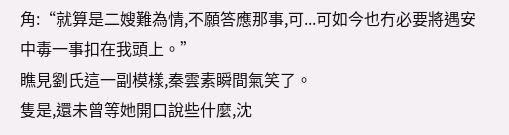角:“就算是二嫂難為情,不願答應那事,可...可如今也冇必要將遇安中毒一事扣在我頭上。”
瞧見劉氏這一副模樣,秦雲素瞬間氣笑了。
隻是,還未曾等她開口說些什麼,沈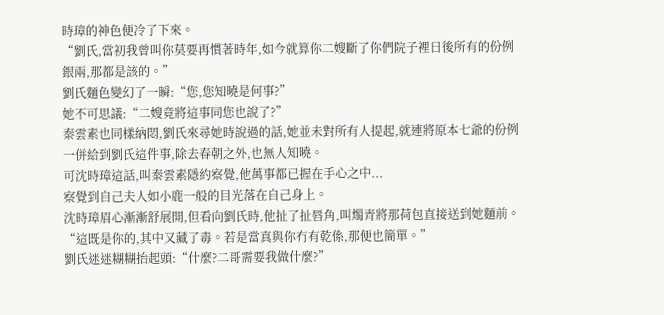時璋的神色便冷了下來。
“劉氏,當初我曾叫你莫要再慣著時年,如今就算你二嫂斷了你們院子裡日後所有的份例銀兩,那都是該的。”
劉氏麵色變幻了一瞬:“您,您知曉是何事?”
她不可思議:“二嫂竟將這事同您也說了?”
秦雲素也同樣納悶,劉氏來尋她時說過的話,她並未對所有人提起,就連將原本七爺的份例一併給到劉氏這件事,除去春朝之外,也無人知曉。
可沈時璋這話,叫秦雲素隱約察覺,他萬事都已握在手心之中...
察覺到自己夫人如小鹿一般的目光落在自己身上。
沈時璋眉心漸漸舒展開,但看向劉氏時,他扯了扯唇角,叫燭青將那荷包直接送到她麵前。
“這既是你的,其中又藏了毒。若是當真與你冇有乾係,那便也簡單。”
劉氏迷迷糊糊抬起頭:“什麼?二哥需要我做什麼?”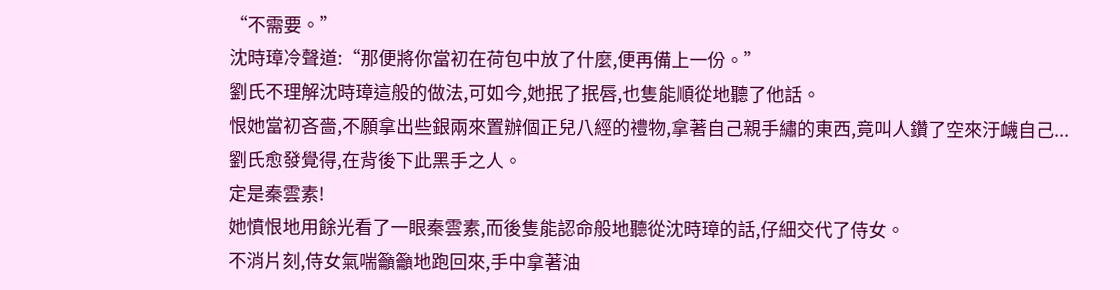“不需要。”
沈時璋冷聲道:“那便將你當初在荷包中放了什麼,便再備上一份。”
劉氏不理解沈時璋這般的做法,可如今,她抿了抿唇,也隻能順從地聽了他話。
恨她當初吝嗇,不願拿出些銀兩來置辦個正兒八經的禮物,拿著自己親手繡的東西,竟叫人鑽了空來汙衊自己...
劉氏愈發覺得,在背後下此黑手之人。
定是秦雲素!
她憤恨地用餘光看了一眼秦雲素,而後隻能認命般地聽從沈時璋的話,仔細交代了侍女。
不消片刻,侍女氣喘籲籲地跑回來,手中拿著油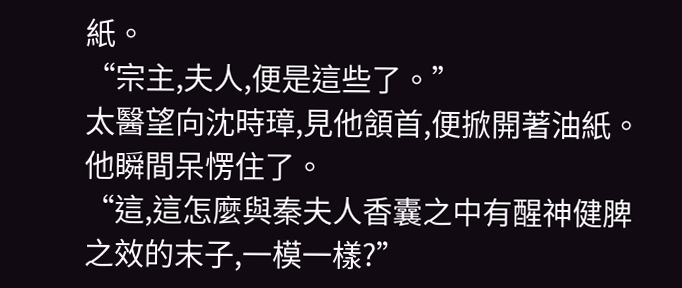紙。
“宗主,夫人,便是這些了。”
太醫望向沈時璋,見他頷首,便掀開著油紙。
他瞬間呆愣住了。
“這,這怎麼與秦夫人香囊之中有醒神健脾之效的末子,一模一樣?”